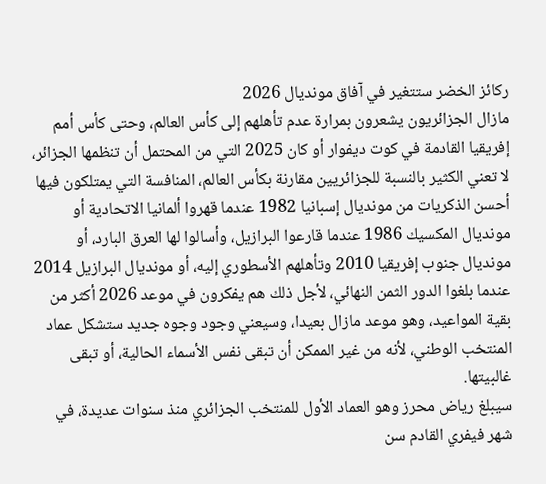ركائز الخضر ستتغير في آفاق مونديال 2026
مازال الجزائريون يشعرون بمرارة عدم تأهلهم إلى كأس العالم، وحتى كأس أمم إفريقيا القادمة في كوت ديفوار أو كان 2025 التي من المحتمل أن تنظمها الجزائر، لا تعني الكثير بالنسبة للجزائريين مقارنة بكأس العالم، المنافسة التي يمتلكون فيها أحسن الذكريات من مونديال إسبانيا 1982 عندما قهروا ألمانيا الاتحادية أو مونديال المكسيك 1986 عندما قارعوا البرازيل، وأسالوا لها العرق البارد، أو مونديال جنوب إفريقيا 2010 وتأهلهم الأسطوري إليه، أو مونديال البرازيل 2014 عندما بلغوا الدور الثمن النهائي، لأجل ذلك هم يفكرون في موعد 2026 أكثر من بقية المواعيد، وهو موعد مازال بعيدا، وسيعني وجود وجوه جديد ستشكل عماد المنتخب الوطني، لأنه من غير الممكن أن تبقى نفس الأسماء الحالية، أو تبقى غالبيتها.
سيبلغ رياض محرز وهو العماد الأول للمنتخب الجزائري منذ سنوات عديدة، في شهر فيفري القادم سن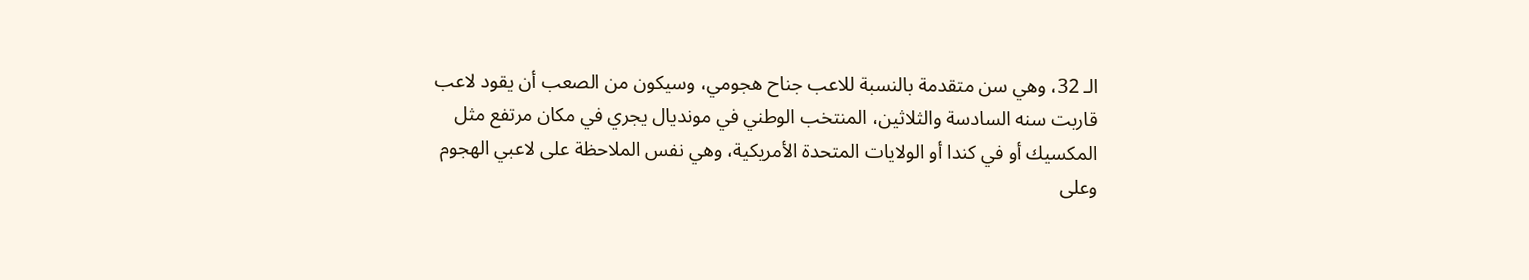الـ 32، وهي سن متقدمة بالنسبة للاعب جناح هجومي، وسيكون من الصعب أن يقود لاعب قاربت سنه السادسة والثلاثين، المنتخب الوطني في مونديال يجري في مكان مرتفع مثل المكسيك أو في كندا أو الولايات المتحدة الأمريكية، وهي نفس الملاحظة على لاعبي الهجوم وعلى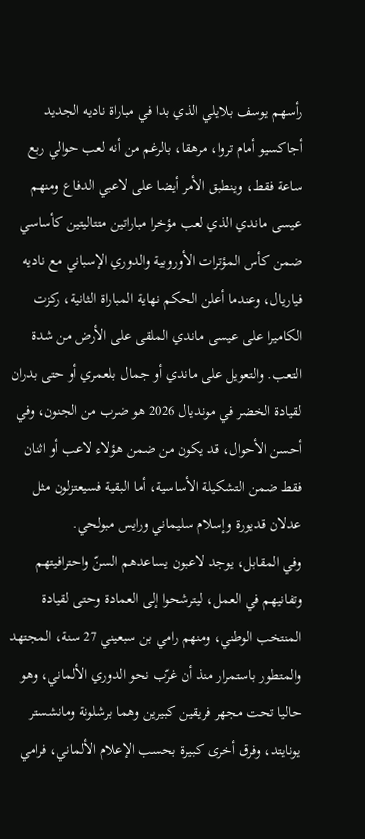رأسهم يوسف بلايلي الذي بدا في مباراة ناديه الجديد أجاكسيو أمام تروا، مرهقا، بالرغم من أنه لعب حوالي ربع ساعة فقط، وينطبق الأمر أيضا على لاعبي الدفاع ومنهم عيسى ماندي الذي لعب مؤخرا مباراتين متتاليتين كأساسي ضمن كأس المؤترات الأوروبية والدوري الإسباني مع ناديه فياريال، وعندما أعلن الحكم نهاية المباراة الثانية، ركزت الكاميرا على عيسى ماندي الملقى على الأرض من شدة التعب. والتعويل على ماندي أو جمال بلعمري أو حتى بدران لقيادة الخضر في مونديال 2026 هو ضرب من الجنون، وفي أحسن الأحوال، قد يكون من ضمن هؤلاء لاعب أو اثنان فقط ضمن التشكيلة الأساسية، أما البقية فسيعتزلون مثل عدلان قديورة وإسلام سليماني ورايس مبولحي.
وفي المقابل، يوجد لاعبون يساعدهم السنّ واحترافيتهم وتفانيهم في العمل، ليترشحوا إلى العمادة وحتى لقيادة المنتخب الوطني، ومنهم رامي بن سبعيني 27 سنة، المجتهد والمتطور باستمرار منذ أن غرّب نحو الدوري الألماني، وهو حاليا تحت مجهر فريقين كبيرين وهما برشلونة ومانشستر يونايتد، وفرق أخرى كبيرة بحسب الإعلام الألماني، فرامي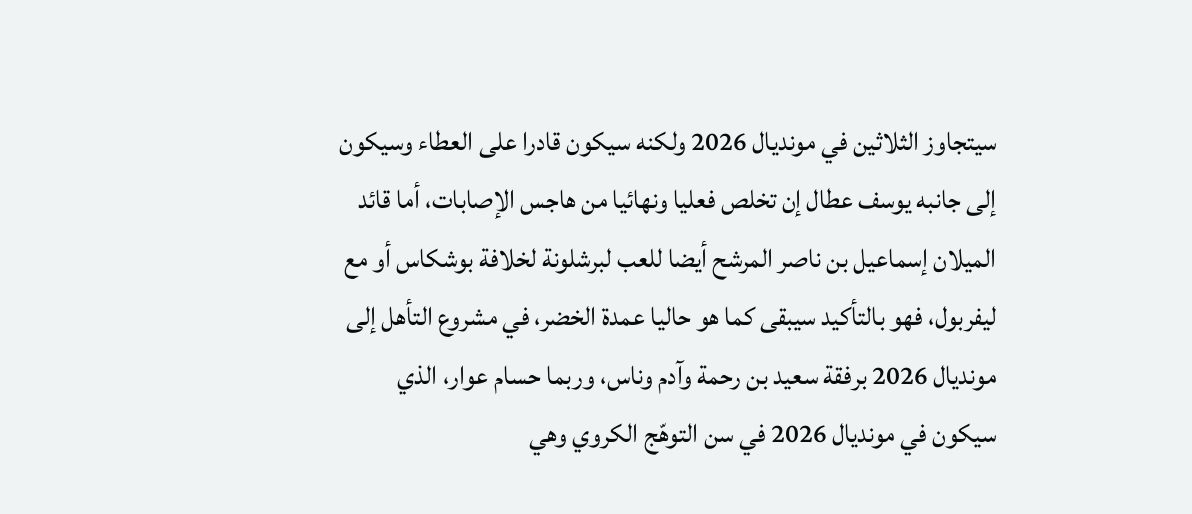سيتجاوز الثلاثين في مونديال 2026 ولكنه سيكون قادرا على العطاء وسيكون إلى جانبه يوسف عطال إن تخلص فعليا ونهائيا من هاجس الإصابات، أما قائد الميلان إسماعيل بن ناصر المرشح أيضا للعب لبرشلونة لخلافة بوشكاس أو مع ليفربول، فهو بالتأكيد سيبقى كما هو حاليا عمدة الخضر، في مشروع التأهل إلى مونديال 2026 برفقة سعيد بن رحمة وآدم وناس، وربما حسام عوار، الذي سيكون في مونديال 2026 في سن التوهّج الكروي وهي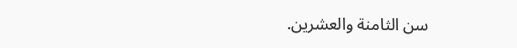سن الثامنة والعشرين.